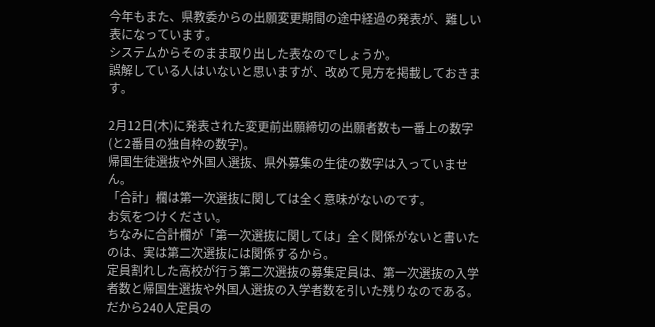今年もまた、県教委からの出願変更期間の途中経過の発表が、難しい表になっています。
システムからそのまま取り出した表なのでしょうか。
誤解している人はいないと思いますが、改めて見方を掲載しておきます。

2月12日(木)に発表された変更前出願締切の出願者数も一番上の数字(と2番目の独自枠の数字)。
帰国生徒選抜や外国人選抜、県外募集の生徒の数字は入っていません。
「合計」欄は第一次選抜に関しては全く意味がないのです。
お気をつけください。
ちなみに合計欄が「第一次選抜に関しては」全く関係がないと書いたのは、実は第二次選抜には関係するから。
定員割れした高校が行う第二次選抜の募集定員は、第一次選抜の入学者数と帰国生選抜や外国人選抜の入学者数を引いた残りなのである。
だから240人定員の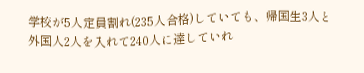学校が5人定員割れ(235人合格)していても、帰国生3人と外国人2人を入れて240人に達していれ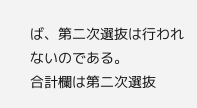ば、第二次選抜は行われないのである。
合計欄は第二次選抜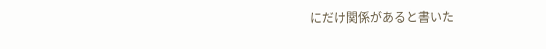にだけ関係があると書いた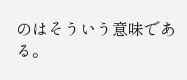のはそういう意味である。